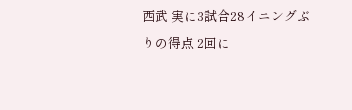西武 実に3試合28イニングぶりの得点 2回に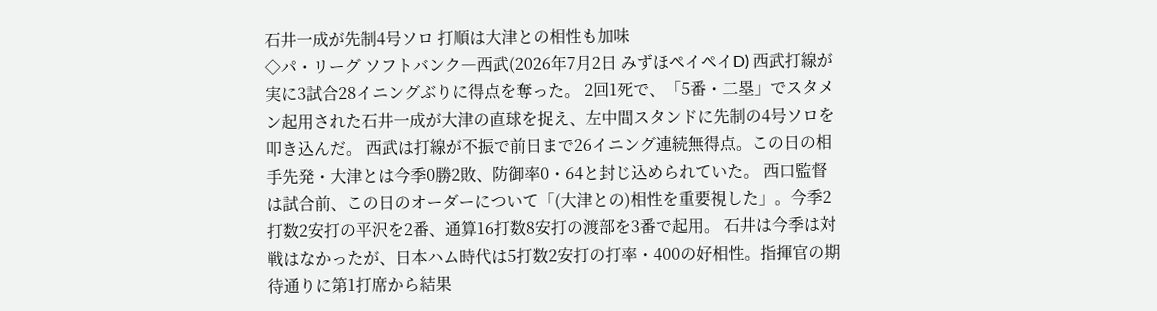石井一成が先制4号ソロ 打順は大津との相性も加味
◇パ・リーグ ソフトバンク―西武(2026年7月2日 みずほペイペイD) 西武打線が実に3試合28イニングぶりに得点を奪った。 2回1死で、「5番・二塁」でスタメン起用された石井一成が大津の直球を捉え、左中間スタンドに先制の4号ソロを叩き込んだ。 西武は打線が不振で前日まで26イニング連続無得点。この日の相手先発・大津とは今季0勝2敗、防御率0・64と封じ込められていた。 西口監督は試合前、この日のオーダーについて「(大津との)相性を重要視した」。今季2打数2安打の平沢を2番、通算16打数8安打の渡部を3番で起用。 石井は今季は対戦はなかったが、日本ハム時代は5打数2安打の打率・400の好相性。指揮官の期待通りに第1打席から結果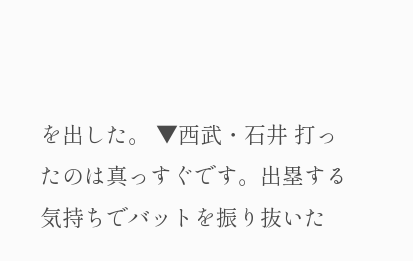を出した。 ▼西武・石井 打ったのは真っすぐです。出塁する気持ちでバットを振り抜いた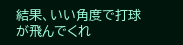結果、いい角度で打球が飛んでくれ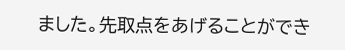ました。先取点をあげることができ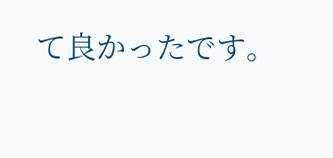て良かったです。